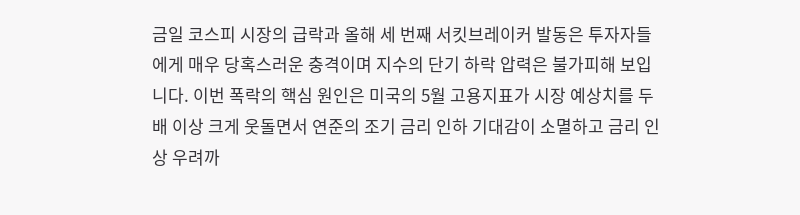금일 코스피 시장의 급락과 올해 세 번째 서킷브레이커 발동은 투자자들에게 매우 당혹스러운 충격이며 지수의 단기 하락 압력은 불가피해 보입니다. 이번 폭락의 핵심 원인은 미국의 5월 고용지표가 시장 예상치를 두 배 이상 크게 웃돌면서 연준의 조기 금리 인하 기대감이 소멸하고 금리 인상 우려까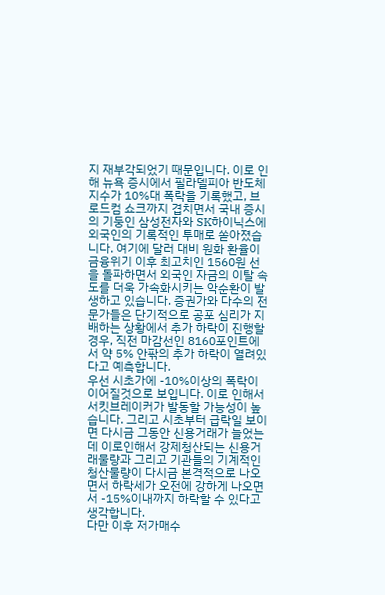지 재부각되었기 때문입니다. 이로 인해 뉴욕 증시에서 필라델피아 반도체지수가 10%대 폭락을 기록했고, 브로드컴 쇼크까지 겹치면서 국내 증시의 기둥인 삼성전자와 SK하이닉스에 외국인의 기록적인 투매로 쏟아졌습니다. 여기에 달러 대비 원화 환율이 금융위기 이후 최고치인 1560원 선을 돌파하면서 외국인 자금의 이탈 속도를 더욱 가속화시키는 악순환이 발생하고 있습니다. 증권가와 다수의 전문가들은 단기적으로 공포 심리가 지배하는 상황에서 추가 하락이 진행할 경우, 직전 마감선인 8160포인트에서 약 5% 안팎의 추가 하락이 열려있다고 예측합니다.
우선 시초가에 -10%이상의 폭락이 이어질것으로 보입니다. 이로 인해서 서킷브레이커가 발동할 가능성이 높습니다. 그리고 시초부터 급락일 보이면 다시금 그동안 신용거래가 늘었는데 이로인해서 강제청산되는 신용거래물량과 그리고 기관들의 기계적인 청산물량이 다시금 본격적으로 나오면서 하락세가 오전에 강하게 나오면서 -15%이내까지 하락할 수 있다고 생각합니다.
다만 이후 저가매수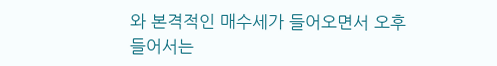와 본격적인 매수세가 들어오면서 오후들어서는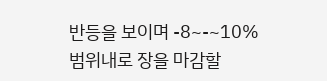반등을 보이며 -8~-~10%범위내로 장을 마감할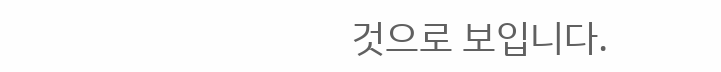것으로 보입니다.